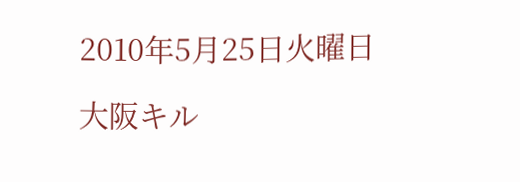2010年5月25日火曜日

大阪キル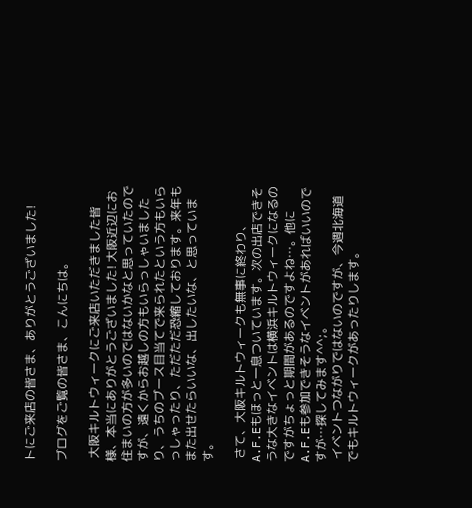トにご来店の皆さま、ありがとうございました!

ブログをご覧の皆さま、こんにちは。

 大阪キルトウィークにご来店いただきました皆様、本当にありがとうございました! 大阪近辺にお住まいの方が多いのではないかなと思っていたのですが、遠くからお越しの方もいらっしゃいましたり、うちのブース目当てで来られたという方もいらっしゃったり、ただただ恐縮しております。来年もまた出せたらいいな、出したいな、と思っています。

 さて、大阪キルトウィークも無事に終わり、A.F.Eもほっと一息ついています。次の出店できそうな大きなイベントは横浜キルトウィークになるのですがちょっと期間があるのですよね…。他にA.F.Eも参加できそうなイベントがあればいいのですが…探してみます^^;。
 イベントつながりではないのですが、今週北海道でもキルトウィークがあったりします。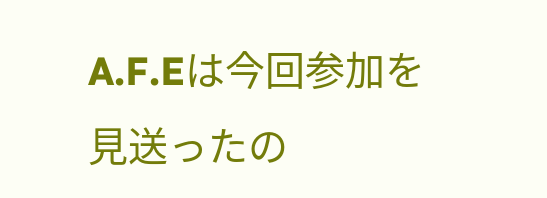A.F.Eは今回参加を見送ったの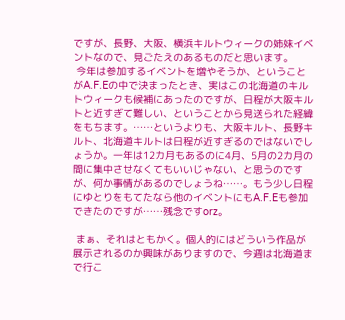ですが、長野、大阪、横浜キルトウィークの姉妹イベントなので、見ごたえのあるものだと思います。
 今年は参加するイベントを増やそうか、ということがA.F.Eの中で決まったとき、実はこの北海道のキルトウィークも候補にあったのですが、日程が大阪キルトと近すぎて難しい、ということから見送られた経緯をもちます。……というよりも、大阪キルト、長野キルト、北海道キルトは日程が近すぎるのではないでしょうか。一年は12カ月もあるのに4月、5月の2カ月の間に集中させなくてもいいじゃない、と思うのですが、何か事情があるのでしょうね……。もう少し日程にゆとりをもてたなら他のイベントにもA.F.Eも参加できたのですが……残念ですorz。

 まぁ、それはともかく。個人的にはどういう作品が展示されるのか興味がありますので、今週は北海道まで行こ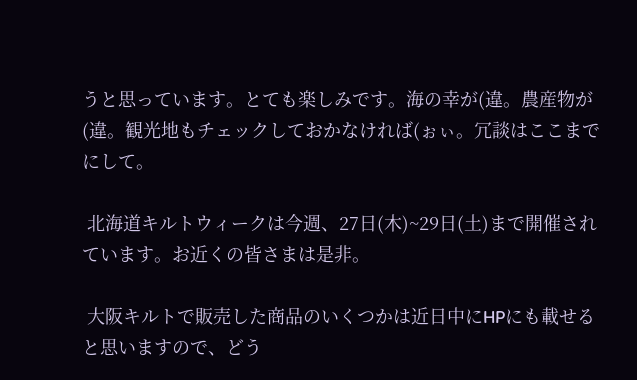うと思っています。とても楽しみです。海の幸が(違。農産物が(違。観光地もチェックしておかなければ(ぉぃ。冗談はここまでにして。

 北海道キルトウィークは今週、27日(木)~29日(土)まで開催されています。お近くの皆さまは是非。

 大阪キルトで販売した商品のいくつかは近日中にHPにも載せると思いますので、どう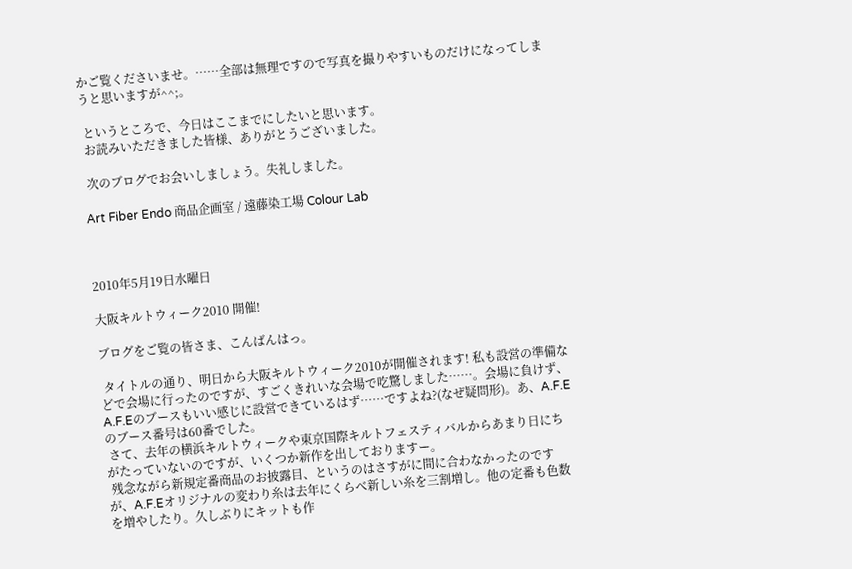かご覧くださいませ。……全部は無理ですので写真を撮りやすいものだけになってしまうと思いますが^^;。

 というところで、今日はここまでにしたいと思います。
 お読みいただきました皆様、ありがとうございました。

 次のブログでお会いしましょう。失礼しました。

Art Fiber Endo 商品企画室 / 遠藤染工場 Colour Lab



2010年5月19日水曜日

大阪キルトウィーク2010 開催!

ブログをご覧の皆さま、こんばんはっ。

 タイトルの通り、明日から大阪キルトウィーク2010が開催されます! 私も設営の準備などで会場に行ったのですが、すごくきれいな会場で吃驚しました……。会場に負けず、A.F.Eのブースもいい感じに設営できているはず……ですよね?(なぜ疑問形)。あ、A.F.Eのブース番号は60番でした。
 さて、去年の横浜キルトウィークや東京国際キルトフェスティバルからあまり日にちがたっていないのですが、いくつか新作を出しておりますー。
 残念ながら新規定番商品のお披露目、というのはさすがに間に合わなかったのですが、A.F.Eオリジナルの変わり糸は去年にくらべ新しい糸を三割増し。他の定番も色数を増やしたり。久しぶりにキットも作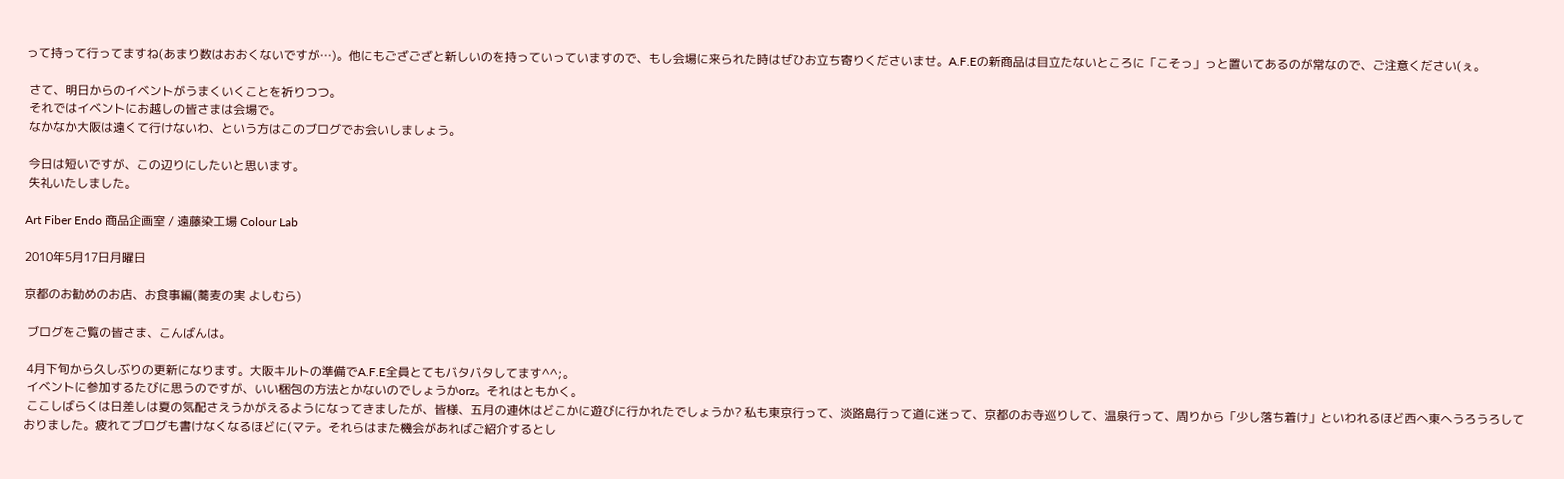って持って行ってますね(あまり数はおおくないですが…)。他にもござござと新しいのを持っていっていますので、もし会場に来られた時はぜひお立ち寄りくださいませ。A.F.Eの新商品は目立たないところに「こそっ」っと置いてあるのが常なので、ご注意ください(ぇ。

 さて、明日からのイベントがうまくいくことを祈りつつ。
 それではイベントにお越しの皆さまは会場で。
 なかなか大阪は遠くて行けないわ、という方はこのブログでお会いしましょう。

 今日は短いですが、この辺りにしたいと思います。
 失礼いたしました。

Art Fiber Endo 商品企画室 / 遠藤染工場 Colour Lab

2010年5月17日月曜日

京都のお勧めのお店、お食事編(蕎麦の実 よしむら)

 ブログをご覧の皆さま、こんばんは。

 4月下旬から久しぶりの更新になります。大阪キルトの準備でA.F.E全員とてもバタバタしてます^^;。
 イベントに参加するたびに思うのですが、いい梱包の方法とかないのでしょうかorz。それはともかく。
 ここしばらくは日差しは夏の気配さえうかがえるようになってきましたが、皆様、五月の連休はどこかに遊びに行かれたでしょうか? 私も東京行って、淡路島行って道に迷って、京都のお寺巡りして、温泉行って、周りから「少し落ち着け」といわれるほど西へ東へうろうろしておりました。疲れてブログも書けなくなるほどに(マテ。それらはまた機会があればご紹介するとし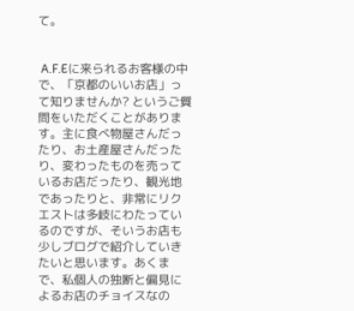て。


 A.F.Eに来られるお客様の中で、「京都のいいお店」って知りませんか? というご質問をいただくことがあります。主に食べ物屋さんだったり、お土産屋さんだったり、変わったものを売っているお店だったり、観光地であったりと、非常にリクエストは多岐にわたっているのですが、そいうお店も少しブログで紹介していきたいと思います。あくまで、私個人の独断と偏見によるお店のチョイスなの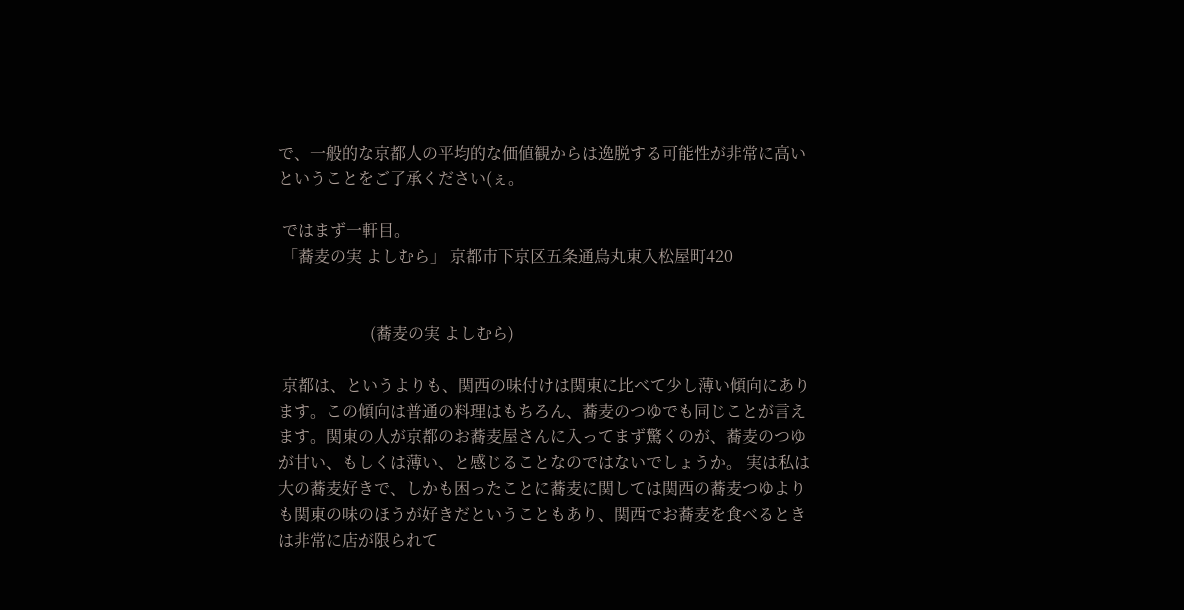で、一般的な京都人の平均的な価値観からは逸脱する可能性が非常に高いということをご了承ください(ぇ。

 ではまず一軒目。
 「蕎麦の実 よしむら」 京都市下京区五条通烏丸東入松屋町420


                       (蕎麦の実 よしむら)

 京都は、というよりも、関西の味付けは関東に比べて少し薄い傾向にあります。この傾向は普通の料理はもちろん、蕎麦のつゆでも同じことが言えます。関東の人が京都のお蕎麦屋さんに入ってまず驚くのが、蕎麦のつゆが甘い、もしくは薄い、と感じることなのではないでしょうか。 実は私は大の蕎麦好きで、しかも困ったことに蕎麦に関しては関西の蕎麦つゆよりも関東の味のほうが好きだということもあり、関西でお蕎麦を食べるときは非常に店が限られて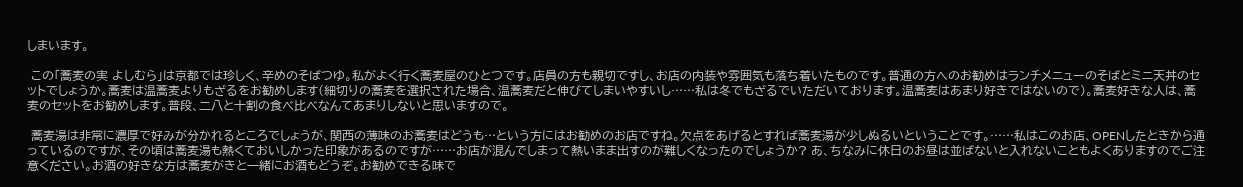しまいます。

 この「蕎麦の実 よしむら」は京都では珍しく、辛めのそばつゆ。私がよく行く蕎麦屋のひとつです。店員の方も親切ですし、お店の内装や雰囲気も落ち着いたものです。普通の方へのお勧めはランチメニューのそばとミニ天丼のセットでしょうか。蕎麦は温蕎麦よりもざるをお勧めします(細切りの蕎麦を選択された場合、温蕎麦だと伸びてしまいやすいし……私は冬でもざるでいただいております。温蕎麦はあまり好きではないので)。蕎麦好きな人は、蕎麦のセットをお勧めします。普段、二八と十割の食べ比べなんてあまりしないと思いますので。

 蕎麦湯は非常に濃厚で好みが分かれるところでしょうが、関西の薄味のお蕎麦はどうも…という方にはお勧めのお店ですね。欠点をあげるとすれば蕎麦湯が少しぬるいということです。……私はこのお店、OPENしたときから通っているのですが、その頃は蕎麦湯も熱くておいしかった印象があるのですが……お店が混んでしまって熱いまま出すのが難しくなったのでしょうか? あ、ちなみに休日のお昼は並ばないと入れないこともよくありますのでご注意ください。お酒の好きな方は蕎麦がきと一緒にお酒もどうぞ。お勧めできる味で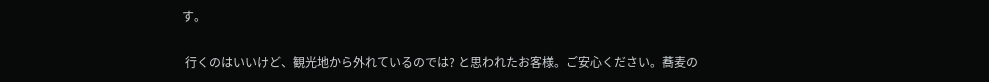す。

 行くのはいいけど、観光地から外れているのでは? と思われたお客様。ご安心ください。蕎麦の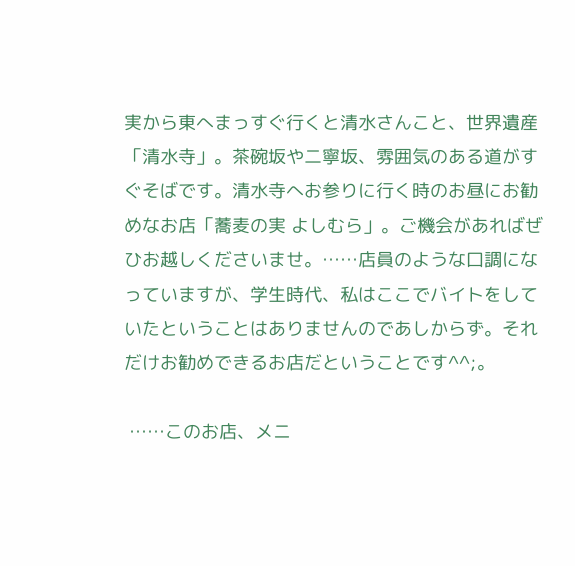実から東へまっすぐ行くと清水さんこと、世界遺産「清水寺」。茶碗坂や二寧坂、雰囲気のある道がすぐそばです。清水寺へお参りに行く時のお昼にお勧めなお店「蕎麦の実 よしむら」。ご機会があればぜひお越しくださいませ。……店員のような口調になっていますが、学生時代、私はここでバイトをしていたということはありませんのであしからず。それだけお勧めできるお店だということです^^;。

 ……このお店、メニ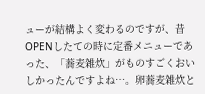ューが結構よく変わるのですが、昔OPENしたての時に定番メニューであった、「蕎麦雑炊」がものすごくおいしかったんですよね…。卵蕎麦雑炊と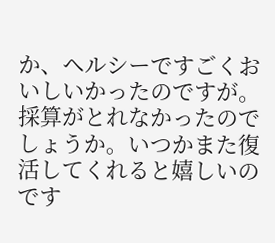か、ヘルシーですごくおいしいかったのですが。採算がとれなかったのでしょうか。いつかまた復活してくれると嬉しいのです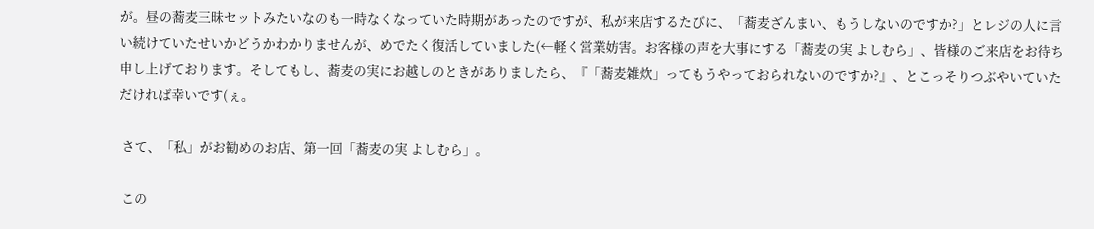が。昼の蕎麦三昧セットみたいなのも一時なくなっていた時期があったのですが、私が来店するたびに、「蕎麦ざんまい、もうしないのですか?」とレジの人に言い続けていたせいかどうかわかりませんが、めでたく復活していました(←軽く営業妨害。お客様の声を大事にする「蕎麦の実 よしむら」、皆様のご来店をお待ち申し上げております。そしてもし、蕎麦の実にお越しのときがありましたら、『「蕎麦雑炊」ってもうやっておられないのですか?』、とこっそりつぶやいていただければ幸いです(ぇ。

 さて、「私」がお勧めのお店、第一回「蕎麦の実 よしむら」。

 この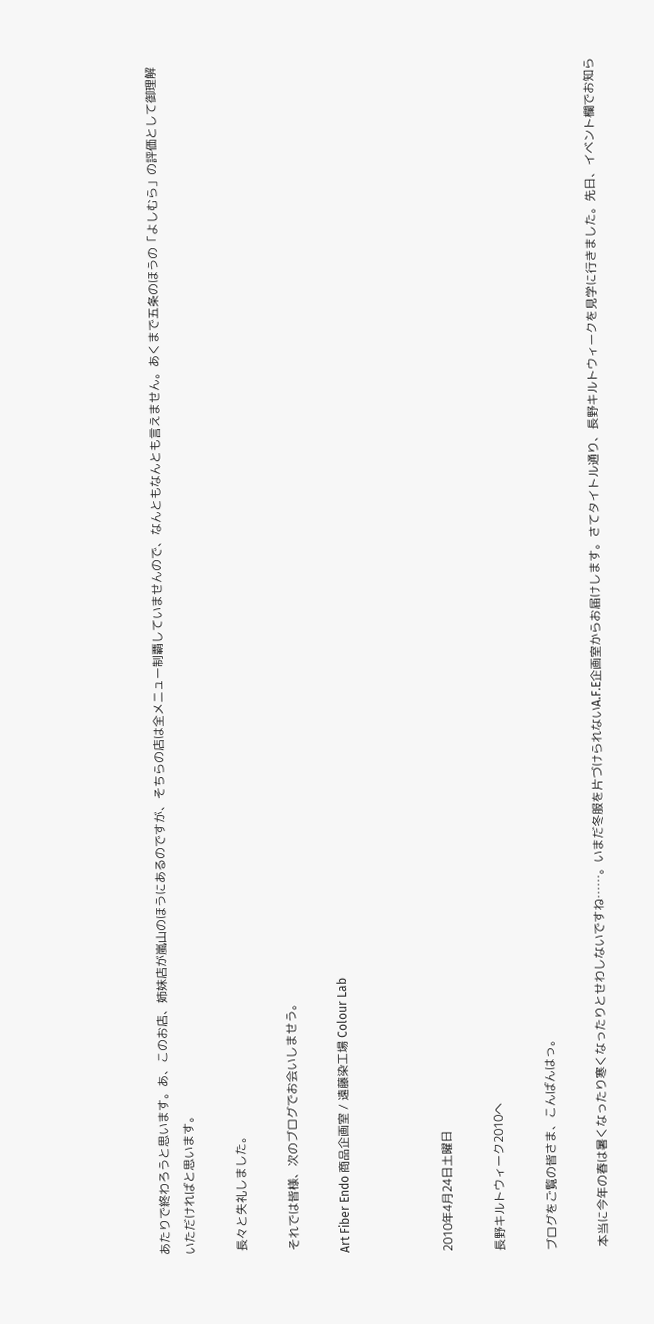あたりで終わろうと思います。あ、このお店、姉妹店が嵐山のほうにあるのですが、そちらの店は全メニュー制覇していませんので、なんともなんとも言えません。あくまで五条のほうの「よしむら」の評価として御理解いただければと思います。

 長々と失礼しました。

 それでは皆様、次のブログでお会いしませう。

Art Fiber Endo 商品企画室 / 遠藤染工場 Colour Lab



2010年4月24日土曜日

長野キルトウィーク2010へ

ブログをご覧の皆さま、こんばんはっ。

 本当に今年の春は暑くなったり寒くなったりとせわしないですね……。いまだ冬服を片づけられないA.F.E企画室からお届けします。さてタイトル通り、長野キルトウィークを見学に行きました。先日、イベント欄でお知ら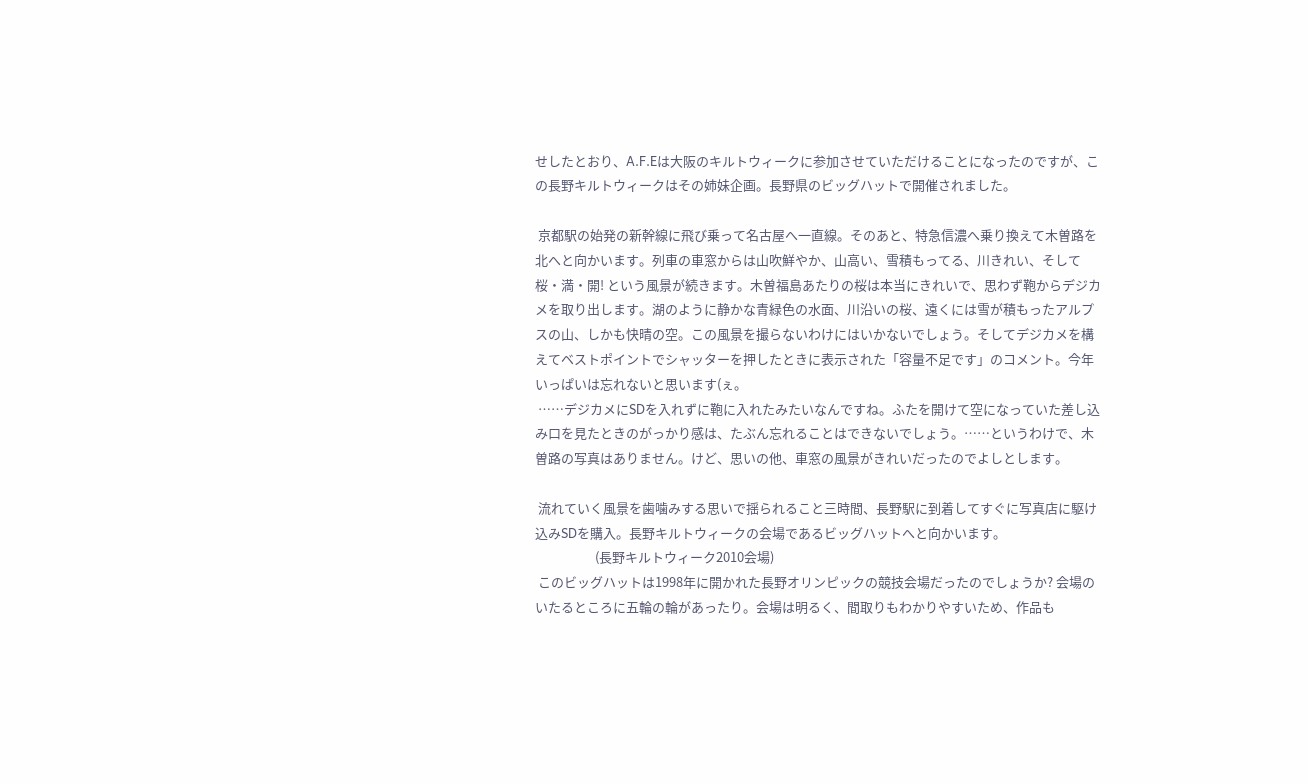せしたとおり、A.F.Eは大阪のキルトウィークに参加させていただけることになったのですが、この長野キルトウィークはその姉妹企画。長野県のビッグハットで開催されました。

 京都駅の始発の新幹線に飛び乗って名古屋へ一直線。そのあと、特急信濃へ乗り換えて木曽路を北へと向かいます。列車の車窓からは山吹鮮やか、山高い、雪積もってる、川きれい、そして桜・満・開! という風景が続きます。木曽福島あたりの桜は本当にきれいで、思わず鞄からデジカメを取り出します。湖のように静かな青緑色の水面、川沿いの桜、遠くには雪が積もったアルプスの山、しかも快晴の空。この風景を撮らないわけにはいかないでしょう。そしてデジカメを構えてベストポイントでシャッターを押したときに表示された「容量不足です」のコメント。今年いっぱいは忘れないと思います(ぇ。
 ……デジカメにSDを入れずに鞄に入れたみたいなんですね。ふたを開けて空になっていた差し込み口を見たときのがっかり感は、たぶん忘れることはできないでしょう。……というわけで、木曽路の写真はありません。けど、思いの他、車窓の風景がきれいだったのでよしとします。

 流れていく風景を歯噛みする思いで揺られること三時間、長野駅に到着してすぐに写真店に駆け込みSDを購入。長野キルトウィークの会場であるビッグハットへと向かいます。
                    (長野キルトウィーク2010会場)
 このビッグハットは1998年に開かれた長野オリンピックの競技会場だったのでしょうか? 会場のいたるところに五輪の輪があったり。会場は明るく、間取りもわかりやすいため、作品も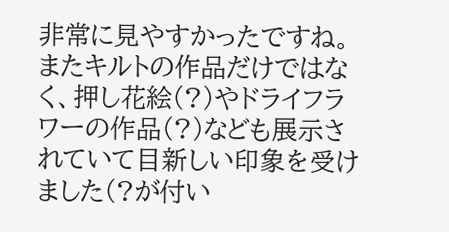非常に見やすかったですね。またキルトの作品だけではなく、押し花絵(?)やドライフラワーの作品(?)なども展示されていて目新しい印象を受けました(?が付い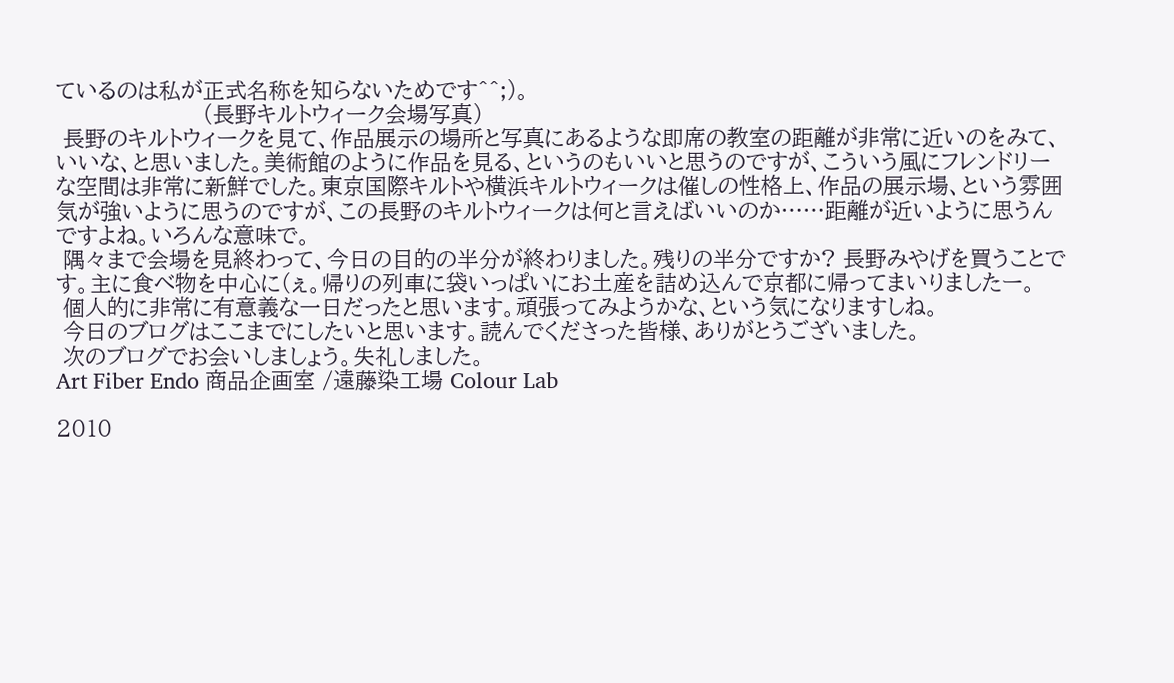ているのは私が正式名称を知らないためです^^;)。
                     (長野キルトウィーク会場写真)
 長野のキルトウィークを見て、作品展示の場所と写真にあるような即席の教室の距離が非常に近いのをみて、いいな、と思いました。美術館のように作品を見る、というのもいいと思うのですが、こういう風にフレンドリーな空間は非常に新鮮でした。東京国際キルトや横浜キルトウィークは催しの性格上、作品の展示場、という雰囲気が強いように思うのですが、この長野のキルトウィークは何と言えばいいのか……距離が近いように思うんですよね。いろんな意味で。
 隅々まで会場を見終わって、今日の目的の半分が終わりました。残りの半分ですか? 長野みやげを買うことです。主に食べ物を中心に(ぇ。帰りの列車に袋いっぱいにお土産を詰め込んで京都に帰ってまいりましたー。
 個人的に非常に有意義な一日だったと思います。頑張ってみようかな、という気になりますしね。
 今日のブログはここまでにしたいと思います。読んでくださった皆様、ありがとうございました。
 次のブログでお会いしましょう。失礼しました。
Art Fiber Endo 商品企画室 /遠藤染工場 Colour Lab

2010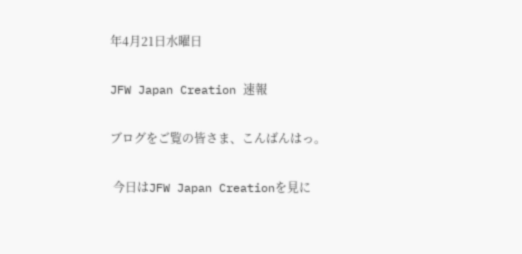年4月21日水曜日

JFW Japan Creation 速報

ブログをご覧の皆さま、こんばんはっ。

 今日はJFW Japan Creationを見に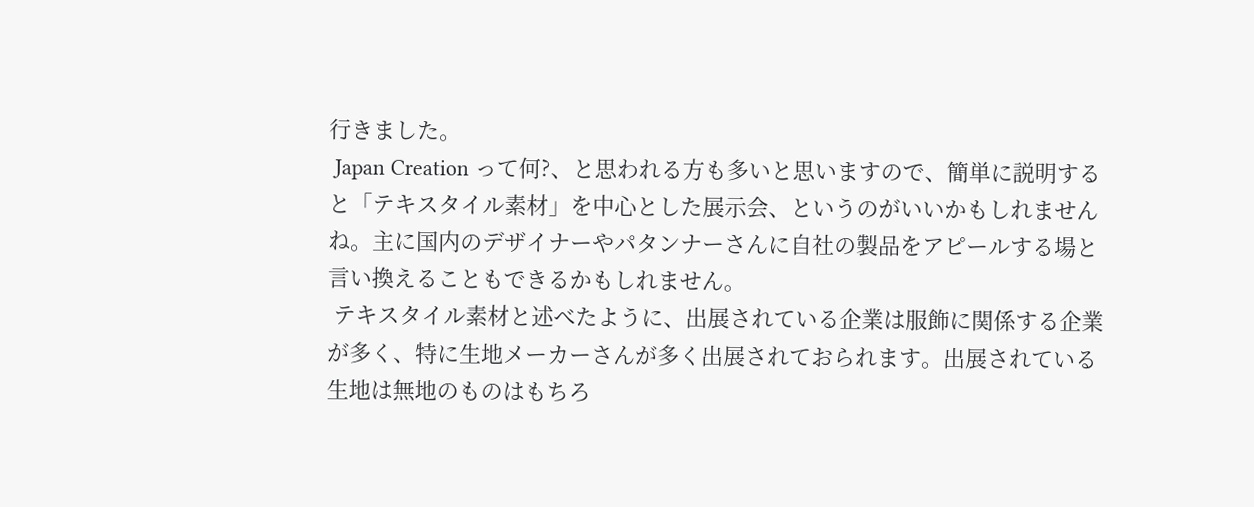行きました。
 Japan Creation って何?、と思われる方も多いと思いますので、簡単に説明すると「テキスタイル素材」を中心とした展示会、というのがいいかもしれませんね。主に国内のデザイナーやパタンナーさんに自社の製品をアピールする場と言い換えることもできるかもしれません。
 テキスタイル素材と述べたように、出展されている企業は服飾に関係する企業が多く、特に生地メーカーさんが多く出展されておられます。出展されている生地は無地のものはもちろ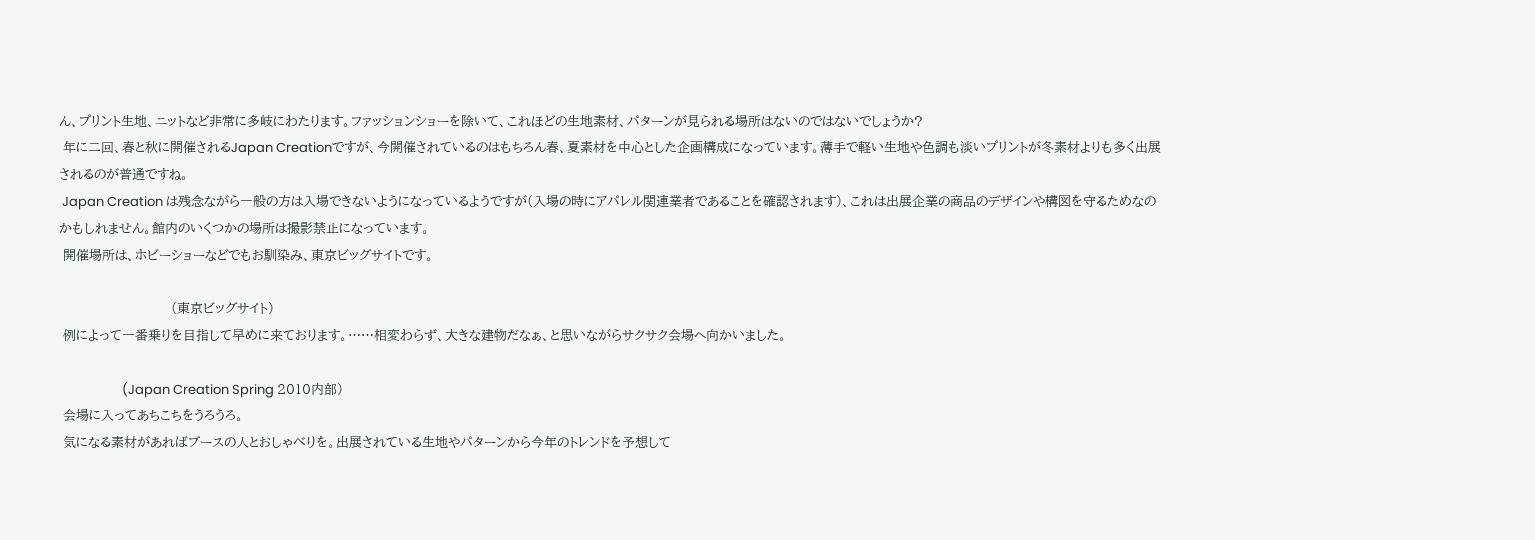ん、プリント生地、ニットなど非常に多岐にわたります。ファッションショーを除いて、これほどの生地素材、パターンが見られる場所はないのではないでしょうか?
 年に二回、春と秋に開催されるJapan Creationですが、今開催されているのはもちろん春、夏素材を中心とした企画構成になっています。薄手で軽い生地や色調も淡いプリントが冬素材よりも多く出展されるのが普通ですね。
 Japan Creation は残念ながら一般の方は入場できないようになっているようですが(入場の時にアパレル関連業者であることを確認されます)、これは出展企業の商品のデザインや構図を守るためなのかもしれません。館内のいくつかの場所は撮影禁止になっています。
 開催場所は、ホビーショーなどでもお馴染み、東京ビッグサイトです。

                            (東京ビッグサイト)
 例によって一番乗りを目指して早めに来ております。……相変わらず、大きな建物だなぁ、と思いながらサクサク会場へ向かいました。

                     (Japan Creation Spring 2010内部)
 会場に入ってあちこちをうろうろ。
 気になる素材があればブースの人とおしゃべりを。出展されている生地やパターンから今年のトレンドを予想して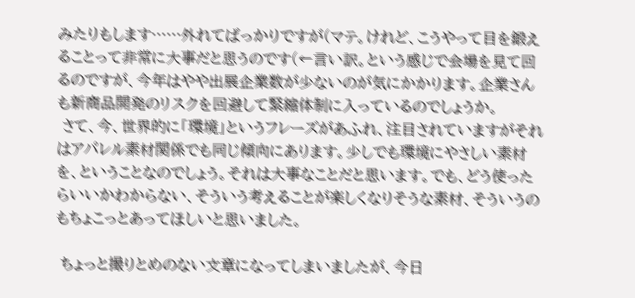みたりもします……外れてばっかりですが(マテ。けれど、こうやって目を鍛えることって非常に大事だと思うのです(←言い訳。という感じで会場を見て回るのですが、今年はやや出展企業数が少ないのが気にかかります。企業さんも新商品開発のリスクを回避して緊縮体制に入っているのでしょうか。
 さて、今、世界的に「環境」というフレーズがあふれ、注目されていますがそれはアパレル素材関係でも同じ傾向にあります。少しでも環境にやさしい素材を、ということなのでしょう。それは大事なことだと思います。でも、どう使ったらいいかわからない、そういう考えることが楽しくなりそうな素材、そういうのもちょこっとあってほしいと思いました。

 ちょっと撮りとめのない文章になってしまいましたが、今日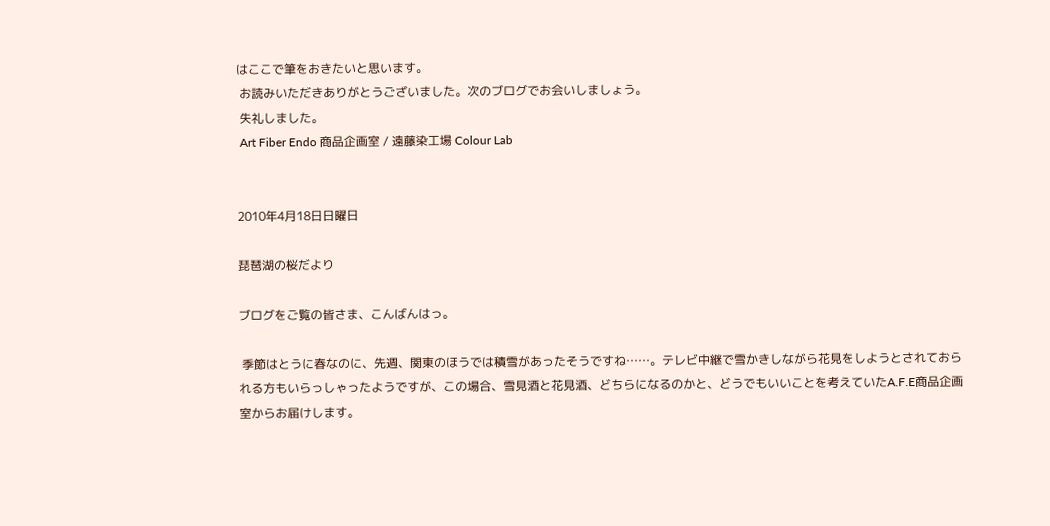はここで筆をおきたいと思います。
 お読みいただきありがとうございました。次のブログでお会いしましょう。
 失礼しました。
 Art Fiber Endo 商品企画室 / 遠藤染工場 Colour Lab


2010年4月18日日曜日

琵琶湖の桜だより

ブログをご覧の皆さま、こんばんはっ。

 季節はとうに春なのに、先週、関東のほうでは積雪があったそうですね……。テレビ中継で雪かきしながら花見をしようとされておられる方もいらっしゃったようですが、この場合、雪見酒と花見酒、どちらになるのかと、どうでもいいことを考えていたA.F.E商品企画室からお届けします。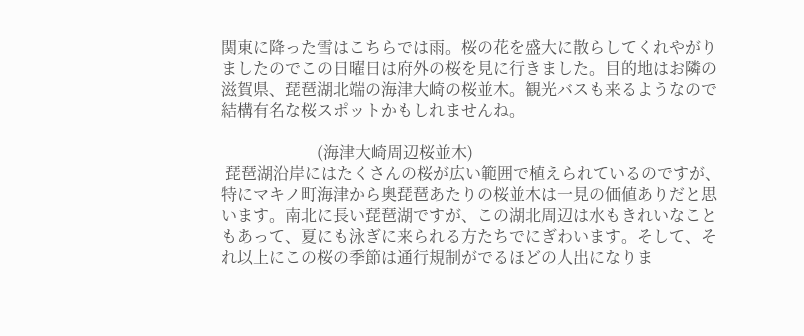関東に降った雪はこちらでは雨。桜の花を盛大に散らしてくれやがりましたのでこの日曜日は府外の桜を見に行きました。目的地はお隣の滋賀県、琵琶湖北端の海津大崎の桜並木。観光バスも来るようなので結構有名な桜スポットかもしれませんね。

                        (海津大崎周辺桜並木)
 琵琶湖沿岸にはたくさんの桜が広い範囲で植えられているのですが、特にマキノ町海津から奥琵琶あたりの桜並木は一見の価値ありだと思います。南北に長い琵琶湖ですが、この湖北周辺は水もきれいなこともあって、夏にも泳ぎに来られる方たちでにぎわいます。そして、それ以上にこの桜の季節は通行規制がでるほどの人出になりま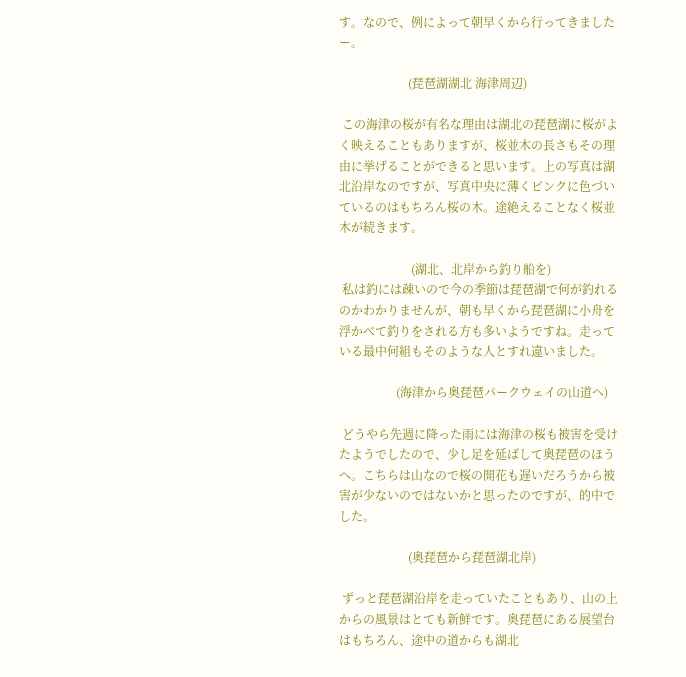す。なので、例によって朝早くから行ってきましたー。

                       (琵琶湖湖北 海津周辺)

 この海津の桜が有名な理由は湖北の琵琶湖に桜がよく映えることもありますが、桜並木の長さもその理由に挙げることができると思います。上の写真は湖北沿岸なのですが、写真中央に薄くピンクに色づいているのはもちろん桜の木。途絶えることなく桜並木が続きます。

                        (湖北、北岸から釣り船を)
 私は釣には疎いので今の季節は琵琶湖で何が釣れるのかわかりませんが、朝も早くから琵琶湖に小舟を浮かべて釣りをされる方も多いようですね。走っている最中何組もそのような人とすれ違いました。

                   (海津から奥琵琶パークウェイの山道へ)

 どうやら先週に降った雨には海津の桜も被害を受けたようでしたので、少し足を延ばして奥琵琶のほうへ。こちらは山なので桜の開花も遅いだろうから被害が少ないのではないかと思ったのですが、的中でした。

                       (奥琵琶から琵琶湖北岸)

 ずっと琵琶湖沿岸を走っていたこともあり、山の上からの風景はとても新鮮です。奥琵琶にある展望台はもちろん、途中の道からも湖北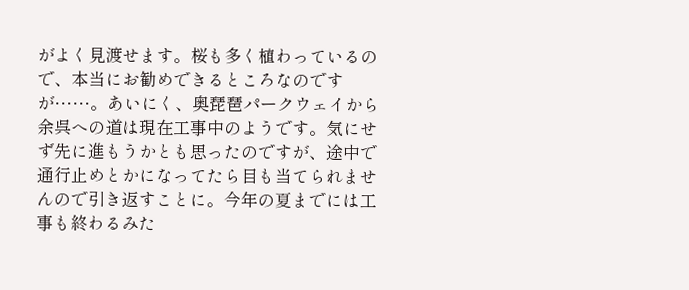がよく見渡せます。桜も多く植わっているので、本当にお勧めできるところなのですが……。あいにく、奥琵琶パークウェイから余呉への道は現在工事中のようです。気にせず先に進もうかとも思ったのですが、途中で通行止めとかになってたら目も当てられませんので引き返すことに。今年の夏までには工事も終わるみた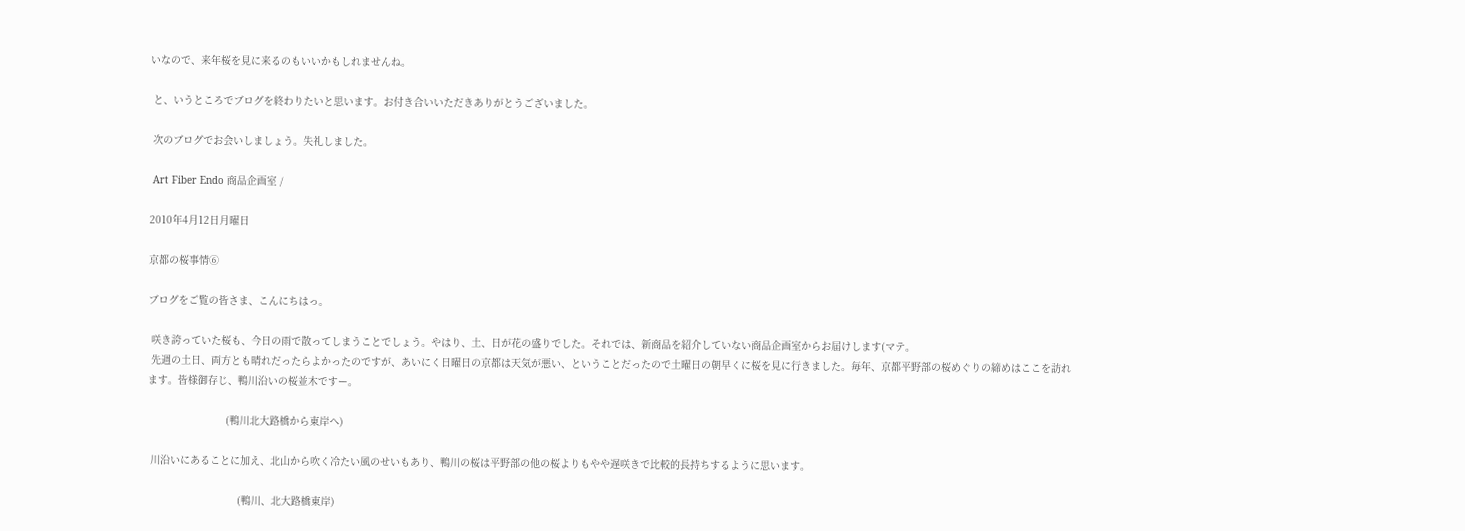いなので、来年桜を見に来るのもいいかもしれませんね。

 と、いうところでブログを終わりたいと思います。お付き合いいただきありがとうございました。

 次のブログでお会いしましょう。失礼しました。

 Art Fiber Endo 商品企画室 /

2010年4月12日月曜日

京都の桜事情⑥

ブログをご覧の皆さま、こんにちはっ。

 咲き誇っていた桜も、今日の雨で散ってしまうことでしょう。やはり、土、日が花の盛りでした。それでは、新商品を紹介していない商品企画室からお届けします(マテ。
 先週の土日、両方とも晴れだったらよかったのですが、あいにく日曜日の京都は天気が悪い、ということだったので土曜日の朝早くに桜を見に行きました。毎年、京都平野部の桜めぐりの締めはここを訪れます。皆様御存じ、鴨川沿いの桜並木ですー。

                          (鴨川北大路橋から東岸へ)

 川沿いにあることに加え、北山から吹く冷たい風のせいもあり、鴨川の桜は平野部の他の桜よりもやや遅咲きで比較的長持ちするように思います。

                              (鴨川、北大路橋東岸)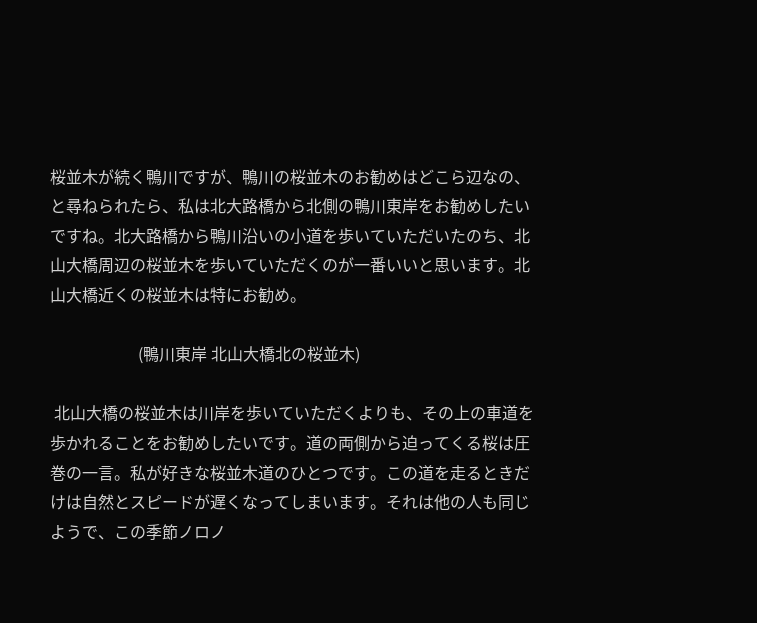桜並木が続く鴨川ですが、鴨川の桜並木のお勧めはどこら辺なの、と尋ねられたら、私は北大路橋から北側の鴨川東岸をお勧めしたいですね。北大路橋から鴨川沿いの小道を歩いていただいたのち、北山大橋周辺の桜並木を歩いていただくのが一番いいと思います。北山大橋近くの桜並木は特にお勧め。

                      (鴨川東岸 北山大橋北の桜並木)

 北山大橋の桜並木は川岸を歩いていただくよりも、その上の車道を歩かれることをお勧めしたいです。道の両側から迫ってくる桜は圧巻の一言。私が好きな桜並木道のひとつです。この道を走るときだけは自然とスピードが遅くなってしまいます。それは他の人も同じようで、この季節ノロノ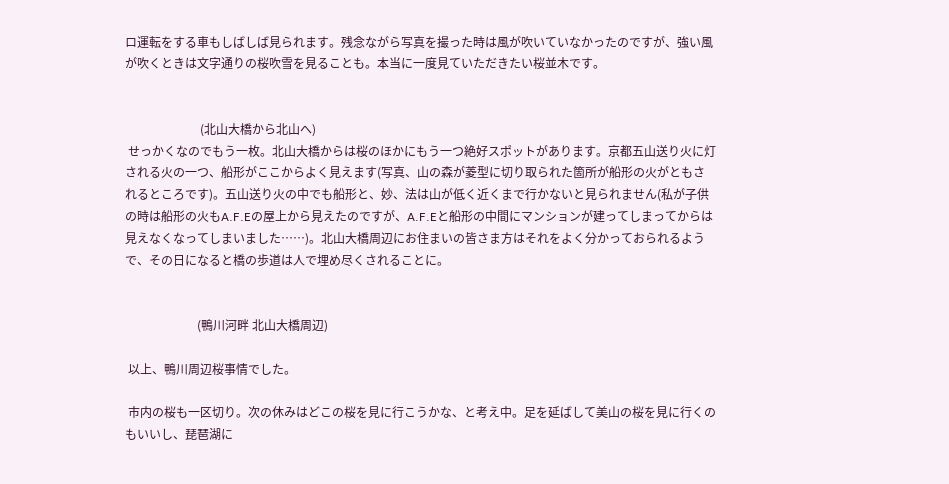ロ運転をする車もしばしば見られます。残念ながら写真を撮った時は風が吹いていなかったのですが、強い風が吹くときは文字通りの桜吹雪を見ることも。本当に一度見ていただきたい桜並木です。


                         (北山大橋から北山へ)
 せっかくなのでもう一枚。北山大橋からは桜のほかにもう一つ絶好スポットがあります。京都五山送り火に灯される火の一つ、船形がここからよく見えます(写真、山の森が菱型に切り取られた箇所が船形の火がともされるところです)。五山送り火の中でも船形と、妙、法は山が低く近くまで行かないと見られません(私が子供の時は船形の火もA.F.Eの屋上から見えたのですが、A.F.Eと船形の中間にマンションが建ってしまってからは見えなくなってしまいました……)。北山大橋周辺にお住まいの皆さま方はそれをよく分かっておられるようで、その日になると橋の歩道は人で埋め尽くされることに。


                        (鴨川河畔 北山大橋周辺)

 以上、鴨川周辺桜事情でした。

 市内の桜も一区切り。次の休みはどこの桜を見に行こうかな、と考え中。足を延ばして美山の桜を見に行くのもいいし、琵琶湖に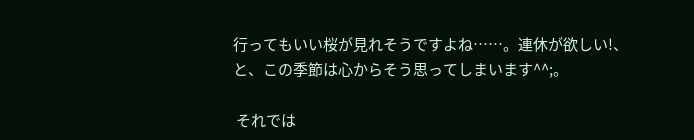行ってもいい桜が見れそうですよね……。連休が欲しい!、と、この季節は心からそう思ってしまいます^^;。

 それでは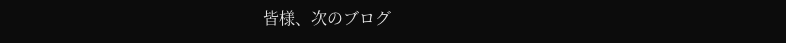皆様、次のブログ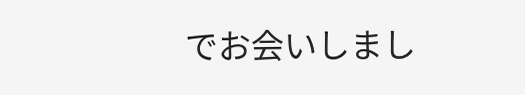でお会いしまし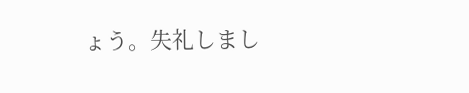ょう。失礼しまし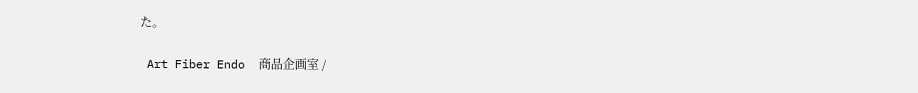た。

 Art Fiber Endo  商品企画室 /